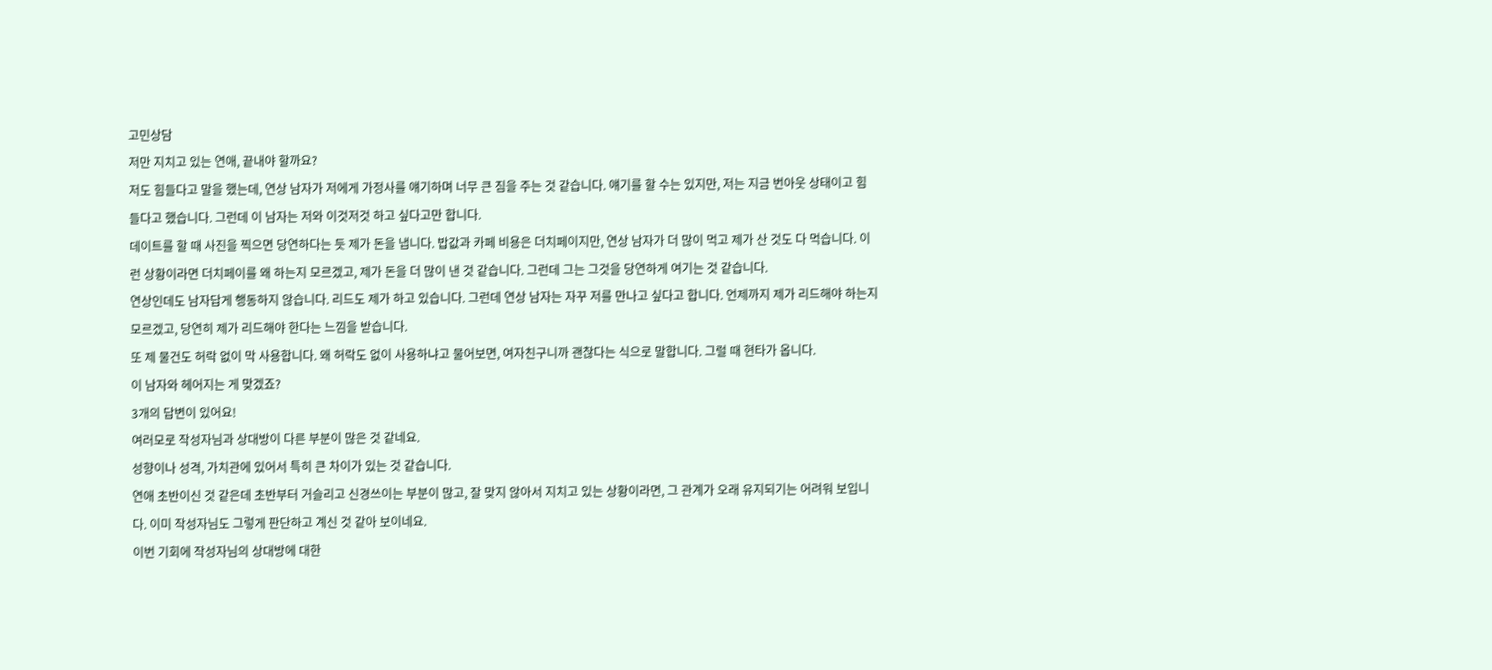고민상담
저만 지치고 있는 연애, 끝내야 할까요?
저도 힘들다고 말을 했는데, 연상 남자가 저에게 가정사를 얘기하며 너무 큰 짐을 주는 것 같습니다. 얘기를 할 수는 있지만, 저는 지금 번아웃 상태이고 힘들다고 했습니다. 그런데 이 남자는 저와 이것저것 하고 싶다고만 합니다.
데이트를 할 때 사진을 찍으면 당연하다는 듯 제가 돈을 냅니다. 밥값과 카페 비용은 더치페이지만, 연상 남자가 더 많이 먹고 제가 산 것도 다 먹습니다. 이런 상황이라면 더치페이를 왜 하는지 모르겠고, 제가 돈을 더 많이 낸 것 같습니다. 그런데 그는 그것을 당연하게 여기는 것 같습니다.
연상인데도 남자답게 행동하지 않습니다. 리드도 제가 하고 있습니다. 그런데 연상 남자는 자꾸 저를 만나고 싶다고 합니다. 언제까지 제가 리드해야 하는지 모르겠고, 당연히 제가 리드해야 한다는 느낌을 받습니다.
또 제 물건도 허락 없이 막 사용합니다. 왜 허락도 없이 사용하냐고 물어보면, 여자친구니까 괜찮다는 식으로 말합니다. 그럴 때 현타가 옵니다.
이 남자와 헤어지는 게 맞겠죠?
3개의 답변이 있어요!
여러모로 작성자님과 상대방이 다른 부분이 많은 것 같네요.
성향이나 성격, 가치관에 있어서 특히 큰 차이가 있는 것 같습니다.
연애 초반이신 것 같은데 초반부터 거슬리고 신경쓰이는 부분이 많고, 잘 맞지 않아서 지치고 있는 상황이라면, 그 관계가 오래 유지되기는 어려워 보입니다. 이미 작성자님도 그렇게 판단하고 계신 것 같아 보이네요.
이번 기회에 작성자님의 상대방에 대한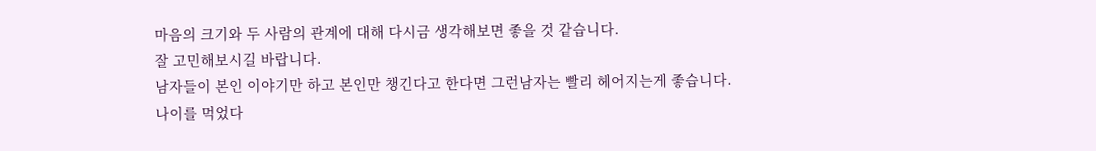마음의 크기와 두 사람의 관계에 대해 다시금 생각해보면 좋을 것 같습니다.
잘 고민해보시길 바랍니다.
남자들이 본인 이야기만 하고 본인만 챙긴다고 한다면 그런남자는 빨리 헤어지는게 좋습니다.
나이를 먹었다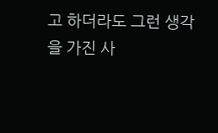고 하더라도 그런 생각을 가진 사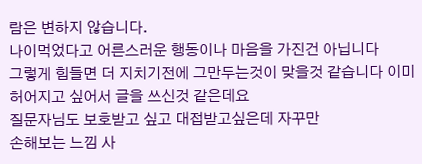람은 변하지 않습니다.
나이먹었다고 어른스러운 행동이나 마음을 가진건 아닙니다
그렇게 힘들면 더 지치기전에 그만두는것이 맞을것 같습니다 이미 허어지고 싶어서 글을 쓰신것 같은데요
질문자님도 보호받고 싶고 대접받고싶은데 자꾸만
손해보는 느낌 사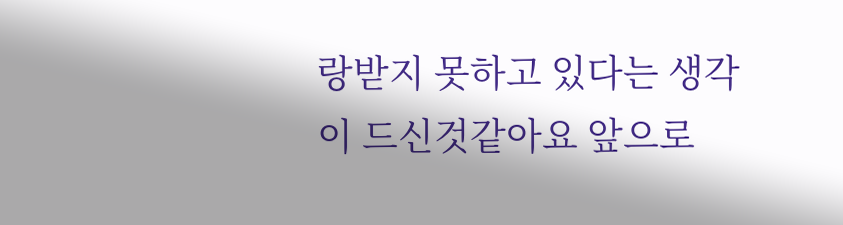랑받지 못하고 있다는 생각이 드신것같아요 앞으로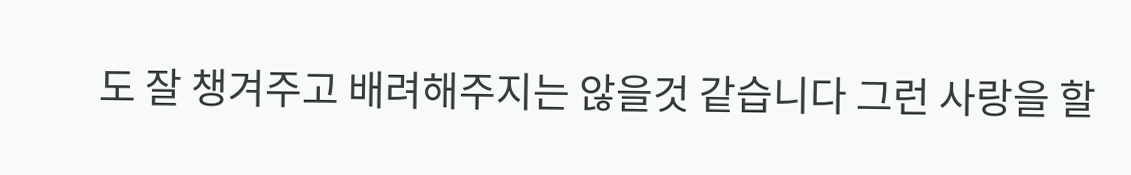도 잘 챙겨주고 배려해주지는 않을것 같습니다 그런 사랑을 할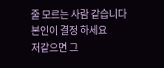줄 모르는 사람 같습니다
본인이 결정 하세요
저같으면 그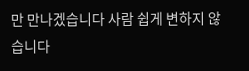만 만나겠습니다 사람 쉽게 변하지 않습니다